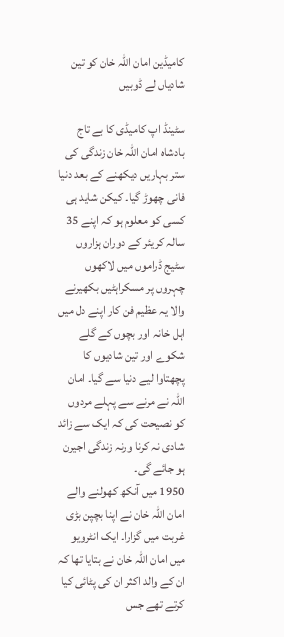کامیڈین امان اللہ خان کو تین شادیاں لے ڈوبیں

سٹینڈ اپ کامیڈی کا بے تاج بادشاہ امان اللہ خان زندگی کی ستر بہاریں دیکھنے کے بعد دنیا فانی چھوڑ گیا۔ کیکن شاید ہی کسی کو معلوم ہو کہ اپنے 35 سالہ کریئر کے دوران ہزاروں سٹیج ڈراموں میں لاکھوں چہروں پر مسکراہٹیں بکھیرنے والا یہ عظیم فن کار اپنے دل میں اہل خانہ اور بچوں کے گلے شکوے اور تین شادیوں کا پچھتاوا لیے دنیا سے گیا۔ امان اللہ نے مرنے سے پہلے مردوں کو نصیحت کی کہ ایک سے زائد شادی نہ کرنا ورنہ زندگی اجیرن ہو جائے گی۔
1950 میں آنکھ کھولنے والے امان اللہ خان نے اپنا بچپن بڑی غربت میں گزارا۔ ایک انٹرویو میں امان اللہ خان نے بتایا تھا کہ ان کے والد اکثر ان کی پٹائی کیا کرتے تھے جس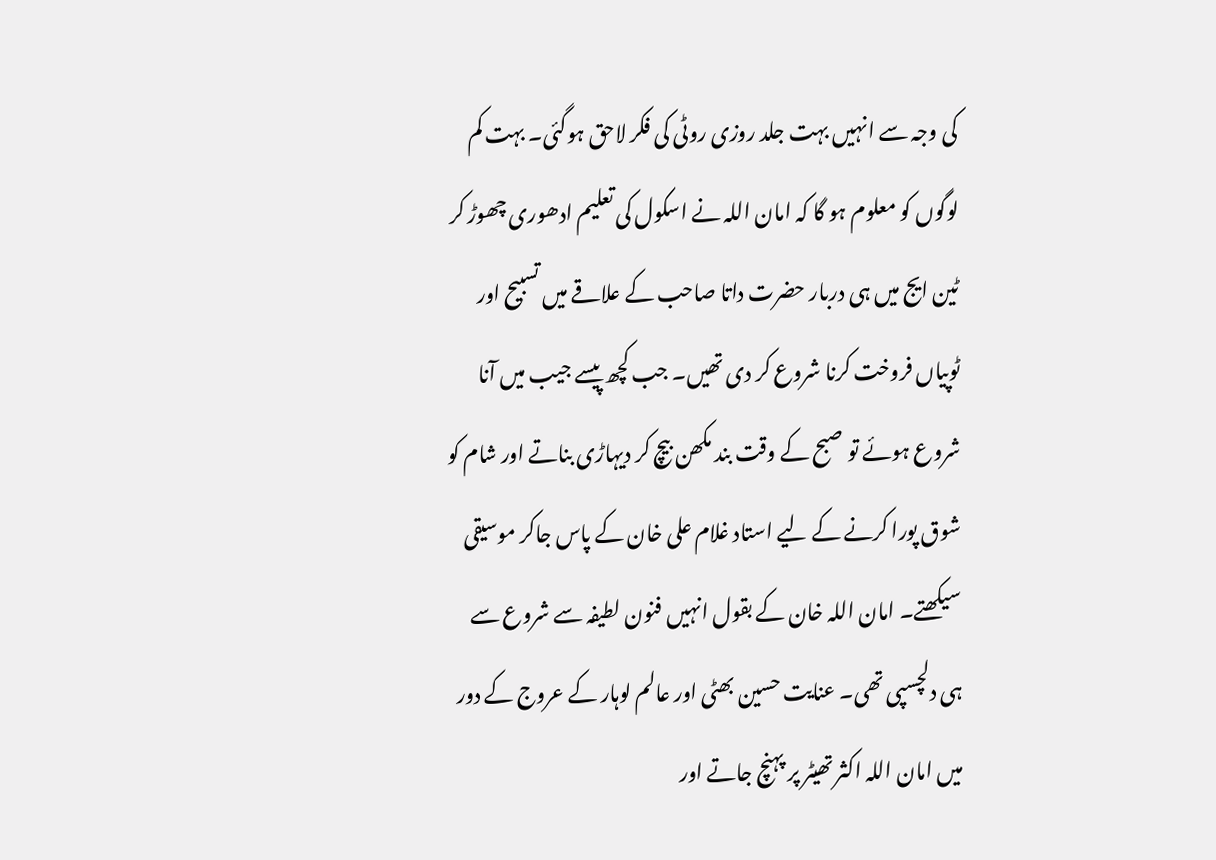کی وجہ سے انہیں بہت جلد روزی روٹی کی فکر لاحق ہوگئی۔ بہت کم لوگوں کو معلوم ہو گا کہ امان اللہ نے اسکول کی تعلیم ادھوری چھوڑ کر ٹین ایج میں ہی دربار حضرت داتا صاحب کے علاقے میں تسبیح اور ٹوپیاں فروخت کرنا شروع کر دی تھیں۔ جب کچھ پیسے جیب میں آنا شروع ہوئے تو صبح کے وقت بند مکھن بیچ کر دیہاڑی بناتے اور شام کو شوق پورا کرنے کے لیے استاد غلام علی خان کے پاس جاکر موسیقی سیکھتے۔ امان اللہ خان کے بقول انہیں فنون لطیفہ سے شروع سے ہی دلچسپی تھی۔ عنایت حسین بھٹی اور عالم لوہار کے عروج کے دور میں امان اللہ اکثر تھیٹر پر پہنچ جاتے اور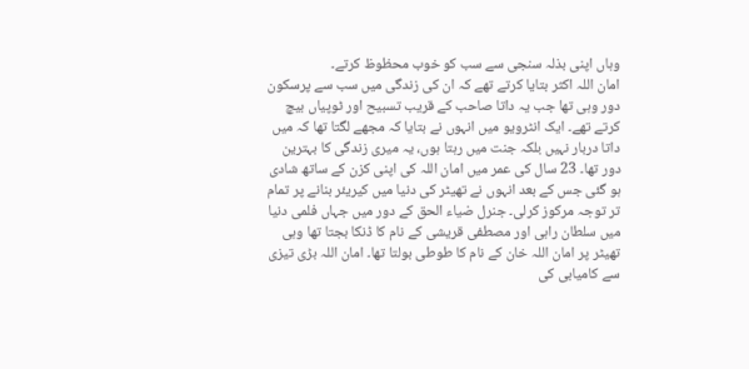وہاں اپنی بذلہ سنجی سے سب کو خوب محظوظ کرتے۔
امان اللہ اکثر بتایا کرتے تھے کہ ان کی زندگی میں سب سے پرسکون دور وہی تھا جب یہ داتا صاحب کے قریب تسبیح اور ٹوپیاں بیچ کرتے تھے۔ ایک انٹرویو میں انہوں نے بتایا کہ مجھے لگتا تھا کہ میں داتا دربار نہیں بلکہ جنت میں رہتا ہوں، یہ میری زندگی کا بہترین دور تھا۔ 23 سال کی عمر میں امان اللہ کی اپنی کزن کے ساتھ شادی ہو گئی جس کے بعد انہوں نے تھیٹر کی دنیا میں کیریئر بنانے پر تمام تر توجہ مرکوز کرلی۔ جنرل ضیاء الحق کے دور میں جہاں فلمی دنیا میں سلطان راہی اور مصطفی قریشی کے نام کا ڈنکا بجتا تھا وہی تھیٹر پر امان اللہ خان کے نام کا طوطی بولتا تھا۔ امان اللہ بڑی تیزی سے کامیابی کی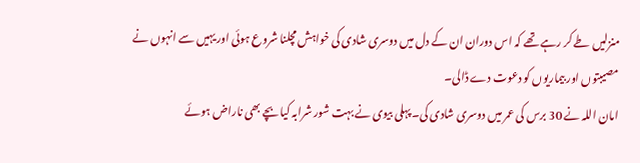منزلیں طے کر رہے تھے کہ اس دوران ان کے دل میں دوسری شادی کی خواہش مچلنا شروع ہوئی اور یہیں سے انہوں نے مصیبتوں اور بیماریوں کو دعوت دے ڈالی۔
امان اللہ نے 30 برس کی عمر میں دوسری شادی کی۔ پہلی بیوی نے بہت شور شرابہ کیا بچے بھی ناراض ہوئے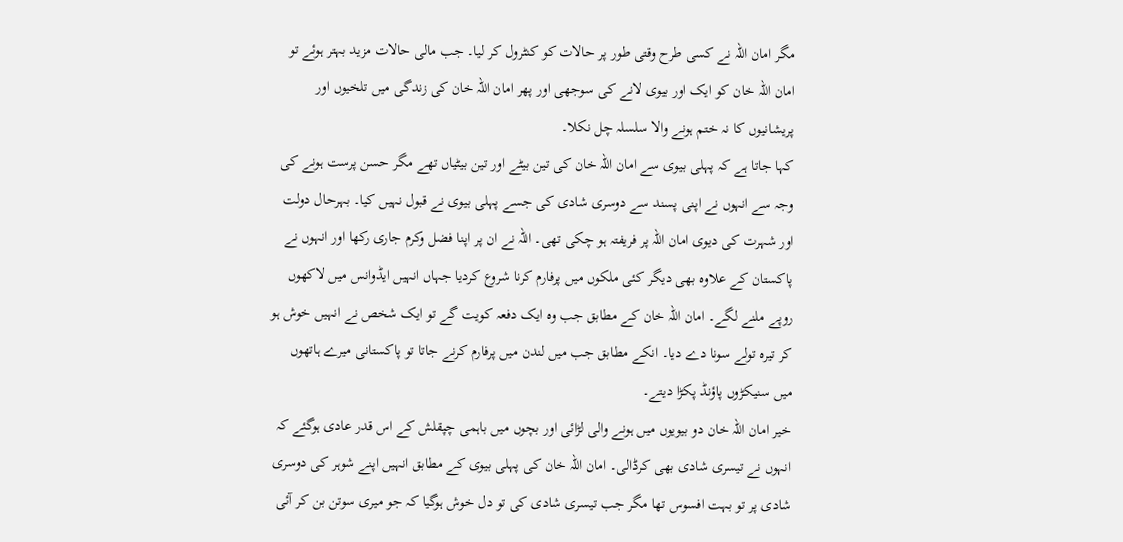مگر امان اللہ نے کسی طرح وقتی طور پر حالات کو کنٹرول کر لیا۔ جب مالی حالات مزید بہتر ہوئے تو امان اللہ خان کو ایک اور بیوی لانے کی سوجھی اور پھر امان اللہ خان کی زندگی میں تلخیوں اور پریشانیوں کا نہ ختم ہونے والا سلسلہ چل نکلا۔
کہا جاتا ہے کہ پہلی بیوی سے امان اللہ خان کی تین بیٹے اور تین بیٹیاں تھے مگر حسن پرست ہونے کی وجہ سے انہوں نے اپنی پسند سے دوسری شادی کی جسے پہلی بیوی نے قبول نہیں کیا۔ بہرحال دولت اور شہرت کی دیوی امان اللہ پر فریفتہ ہو چکی تھی۔ اللہ نے ان پر اپنا فضل وکرم جاری رکھا اور انہوں نے پاکستان کے علاوہ بھی دیگر کئی ملکوں میں پرفارم کرنا شروع کردیا جہاں انہیں ایڈوانس میں لاکھوں روپے ملنے لگے۔ امان اللہ خان کے مطابق جب وہ ایک دفعہ کویت گے تو ایک شخص نے انہیں خوش ہو کر تیرہ تولے سونا دے دیا۔ انکے مطابق جب میں لندن میں پرفارم کرنے جاتا تو پاکستانی میرے ہاتھوں میں سنیکڑوں پاؤنڈ پکڑا دیتے۔
خیر امان اللہ خان دو بیویوں میں ہونے والی لڑائی اور بچوں میں باہمی چپقلش کے اس قدر عادی ہوگئے کہ انہوں نے تیسری شادی بھی کرڈالی۔ امان اللہ خان کی پہلی بیوی کے مطابق انہیں اپنے شوہر کی دوسری شادی پر تو بہت افسوس تھا مگر جب تیسری شادی کی تو دل خوش ہوگیا کہ جو میری سوتن بن کر آئی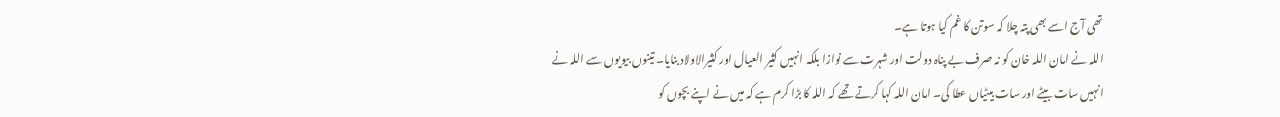تھی آج اسے بھی پتہ چلا کہ سوتن کا غم کیا ہوتا ہے۔
اللہ نے امان اللہ خان کو نہ صرف بے پناہ دولت اور شہرت سے نوازا بلکہ انہیں کثیر العیال اور کثیرالاولاد بنایا۔ تینوں بیویوں سے اللہ نے انہیں سات بیٹے اور سات بیٹیاں عطا کی۔ امان اللہ کہا کرتے تھے کہ اللہ کا بڑا کرم ہے کہ میں نے اپنے بچوں کو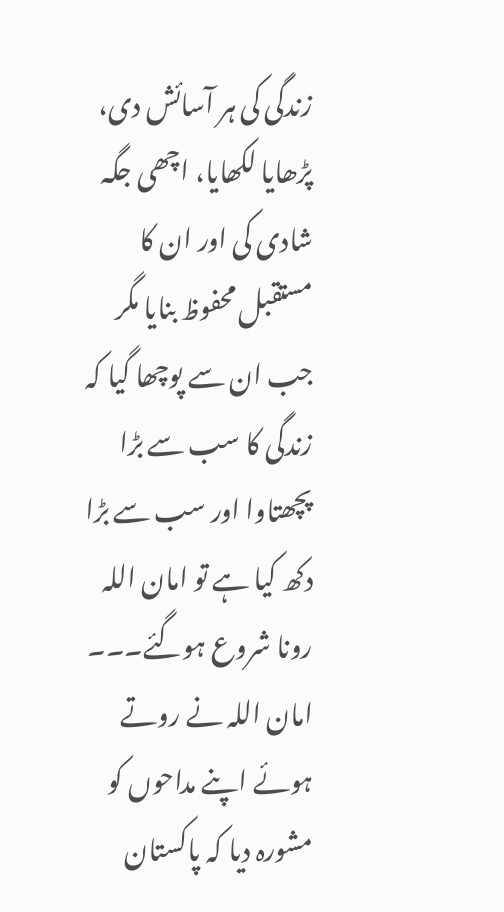زندگی کی ہر آسائش دی، پڑھایا لکھایا، اچھی جگہ شادی کی اور ان کا مستقبل محفوظ بنایا مگر جب ان سے پوچھا گیا کہ زندگی کا سب سے بڑا پچھتاوا اور سب سے بڑا دکھ کیا ہے تو امان اللہ رونا شروع ہوگئے۔۔۔
امان اللہ نے روتے ہوئے اپنے مداحوں کو مشورہ دیا کہ پاکستان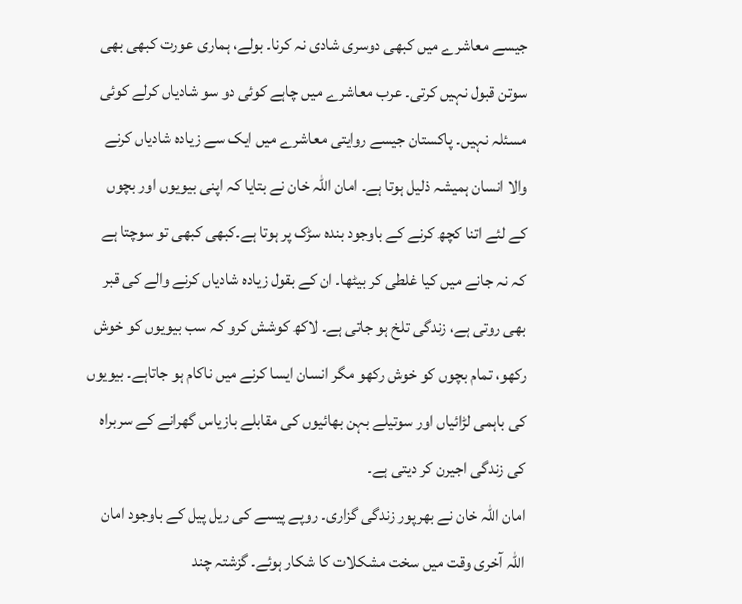جیسے معاشرے میں کبھی دوسری شادی نہ کرنا۔ بولے، ہماری عورت کبھی بھی سوتن قبول نہیں کرتی۔ عرب معاشرے میں چاہے کوئی دو سو شادیاں کرلے کوئی مسئلہ نہیں۔ پاکستان جیسے روایتی معاشرے میں ایک سے زیادہ شادیاں کرنے والا انسان ہمیشہ ذلیل ہوتا ہے۔ امان اللہ خان نے بتایا کہ اپنی بیویوں اور بچوں کے لئے اتنا کچھ کرنے کے باوجود بندہ سڑک پر ہوتا ہے۔کبھی کبھی تو سوچتا ہے کہ نہ جانے میں کیا غلطی کر بیٹھا۔ ان کے بقول زیادہ شادیاں کرنے والے کی قبر بھی روتی ہے، زندگی تلخ ہو جاتی ہے۔ لاکھ کوشش کرو کہ سب بیویوں کو خوش رکھو، تمام بچوں کو خوش رکھو مگر انسان ایسا کرنے میں ناکام ہو جاتاہے۔ بیویوں کی باہمی لڑائیاں اور سوتیلے بہن بھائیوں کی مقابلے بازیاس گھرانے کے سربراہ کی زندگی اجیرن کر دیتی ہے۔
امان اللہ خان نے بھرپور زندگی گزاری۔ روپے پیسے کی ریل پیل کے باوجود امان اللہ آخری وقت میں سخت مشکلات کا شکار ہوئے۔ گزشتہ چند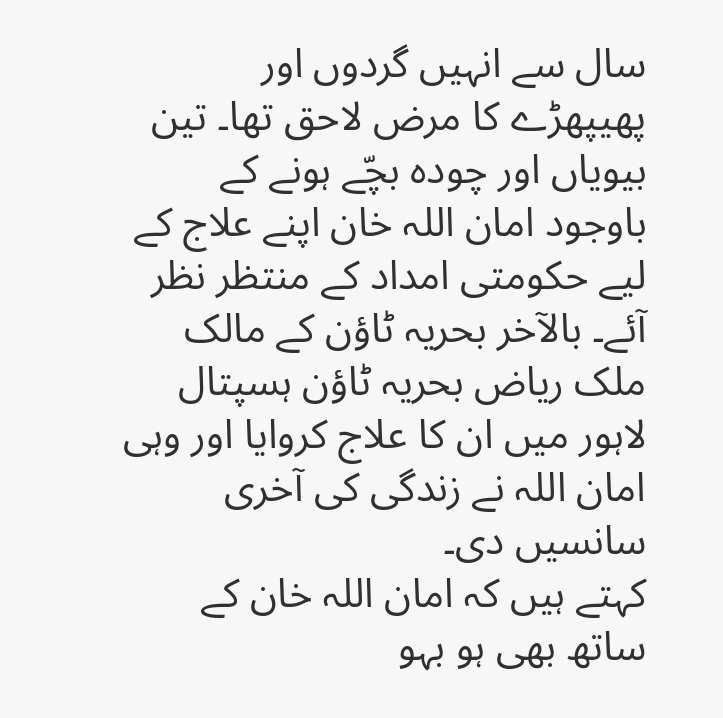سال سے انہیں گردوں اور پھیپھڑے کا مرض لاحق تھا۔ تین بیویاں اور چودہ بچّے ہونے کے باوجود امان اللہ خان اپنے علاج کے لیے حکومتی امداد کے منتظر نظر آئے۔ بالآخر بحریہ ٹاؤن کے مالک ملک ریاض بحریہ ٹاؤن ہسپتال لاہور میں ان کا علاج کروایا اور وہی امان اللہ نے زندگی کی آخری سانسیں دی۔
کہتے ہیں کہ امان اللہ خان کے ساتھ بھی ہو بہو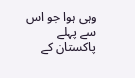وہی ہوا جو اس سے پہلے پاکستان کے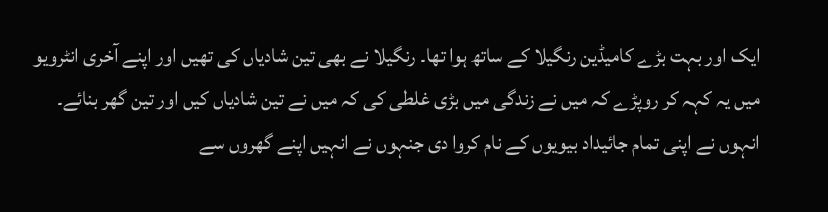ایک اور بہت بڑے کامیڈین رنگیلا کے ساتھ ہوا تھا۔ رنگیلا نے بھی تین شادیاں کی تھیں اور اپنے آخری انٹرویو میں یہ کہہ کر روپڑے کہ میں نے زندگی میں بڑی غلطی کی کہ میں نے تین شادیاں کیں اور تین گھر بنائے۔
انہوں نے اپنی تمام جائیداد بیویوں کے نام کروا دی جنہوں نے انہیں اپنے گھروں سے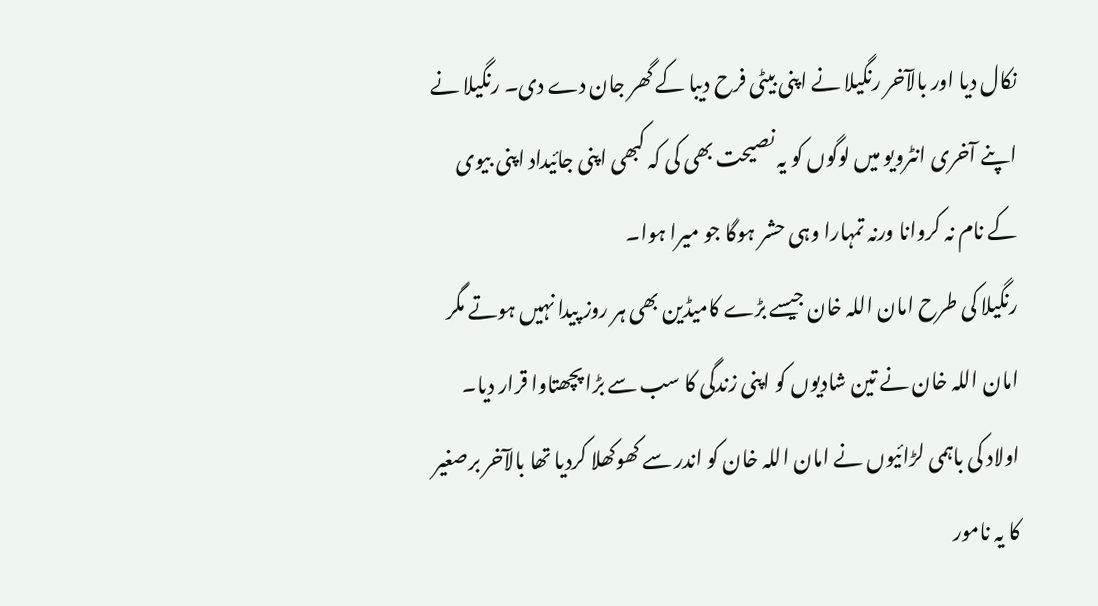نکال دیا اور بالآخر رنگیلا نے اپنی بیٹی فرح دیبا کے گھر جان دے دی۔ رنگیلا نے اپنے آخری انٹرویو میں لوگوں کو یہ نصیحت بھی کی کہ کبھی اپنی جائیداد اپنی بیوی کے نام نہ کروانا ورنہ تمہارا وہی حشر ہوگا جو میرا ہوا۔
رنگیلا کی طرح امان اللہ خان جیسے بڑے کامیڈین بھی ہر روز پیدا نہیں ہوتے مگر امان اللہ خان نے تین شادیوں کو اپنی زندگی کا سب سے بڑا پچھتاوا قرار دیا۔ اولاد کی باہمی لڑائیوں نے امان اللہ خان کو اندر سے کھوکھلا کردیا تھا بالآخر برصغیر کا یہ نامور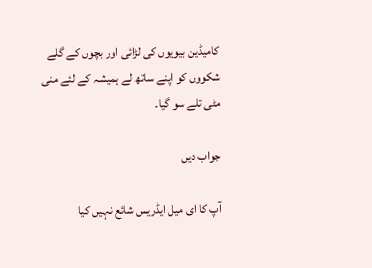کامیڈین بیویوں کی لڑائی اور بچوں کے گلے شکووں کو اپنے ساتھ لے ہمیشہ کے لئے منی مٹی تلے سو گیا۔

جواب دیں

آپ کا ای میل ایڈریس شائع نہیں کیا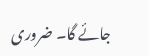جائے گا۔ ضروری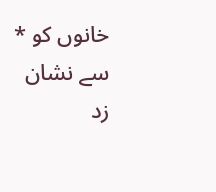خانوں کو * سے نشان زد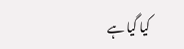کیا گیا ہے